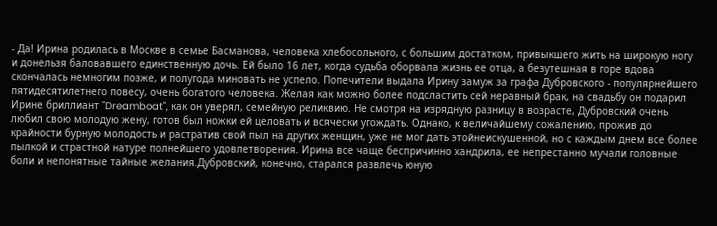- Да! Ирина родилась в Москве в семье Басманова, человека хлебосольного, с большим достатком, привыкшего жить на широкую ногу и донельзя баловавшего единственную дочь. Ей было 16 лет, когда судьба оборвала жизнь ее отца, а безутешная в горе вдова скончалась немногим позже, и полугода миновать не успело. Попечители выдала Ирину замуж за графа Дубровского - популярнейшего пятидесятилетнего повесу, очень богатого человека. Желая как можно более подсластить сей неравный брак, на свадьбу он подарил Ирине бриллиант "Dreamboat", как он уверял, семейную реликвию. Не смотря на изрядную разницу в возрасте, Дубровский очень любил свою молодую жену, готов был ножки ей целовать и всячески угождать. Однако, к величайшему сожалению, прожив до крайности бурную молодость и растратив свой пыл на других женщин, уже не мог дать этойнеискушенной, но с каждым днем все более пылкой и страстной натуре полнейшего удовлетворения. Ирина все чаще беспричинно хандрила, ее непрестанно мучали головные боли и непонятные тайные желания.Дубровский, конечно, старался развлечь юную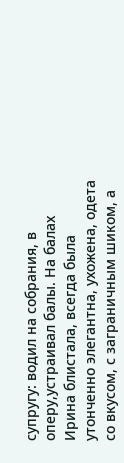супругу: водил на собрания, в оперу,устраивал балы. На балах Ирина блистала, всегда была утонченно элегантна, ухожена, одета со вкусом, с заграничным шиком, а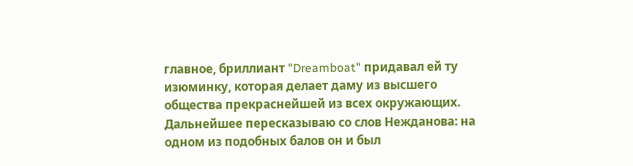главное, бриллиант "Dreamboat" придавал ей ту изюминку, которая делает даму из высшего общества прекраснейшей из всех окружающих. Дальнейшее пересказываю со слов Нежданова: на одном из подобных балов он и был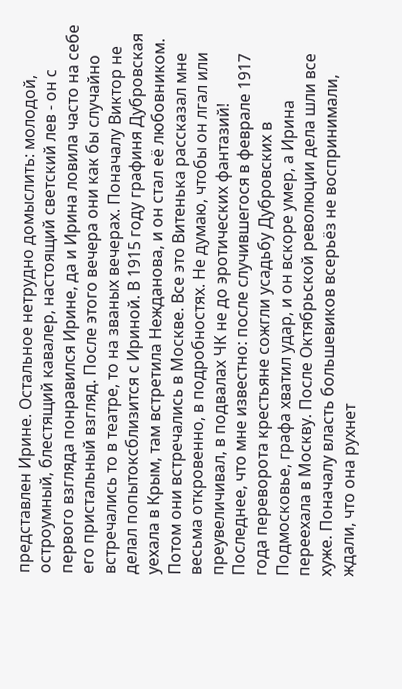представлен Ирине. Остальное нетрудно домыслить: молодой, остроумный, блестящий кавалер, настоящий светский лев - он с первого взгляда понравился Ирине, да и Ирина ловила часто на себе его пристальный взгляд. После этого вечера они как бы случайно встречались то в театре, то на званых вечерах. Поначалу Виктор не делал попытоксблизится с Ириной. В 1915 году графиня Дубровская уехала в Крым, там встретила Нежданова, и он стал её любовником. Потом они встречались в Москве. Все это Витенька рассказал мне весьма откровенно, в подробностях. Не думаю, чтобы он лгал или преувеличивал, в подвалах ЧК не до эротических фантазий! Последнее, что мне известно: после случившегося в феврале 1917 года переворота крестьяне сожгли усадьбу Дубровских в Подмосковье, графа хватил удар, и он вскоре умер, а Ирина переехала в Москву. После Октябрьской революции дела шли все хуже. Поначалу власть большевиков всерьёз не воспринимали, ждали, что она рухнет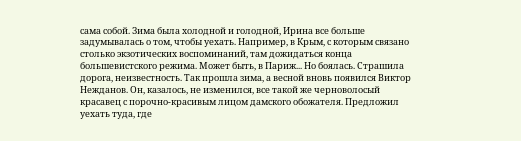сама собой. Зима была холодной и голодной, Ирина все больше задумывалась о том, чтобы уехать. Например, в Крым, с которым связано столько экзотических воспоминаний, там дожидаться конца большевистского режима. Может быть, в Париж... Но боялась. Страшила дорога, неизвестность. Так прошла зима, а весной вновь появился Виктор Нежданов. Он, казалось, не изменился, все такой же черноволосый красавец с порочно-красивым лицом дамского обожателя. Предложил уехать туда, где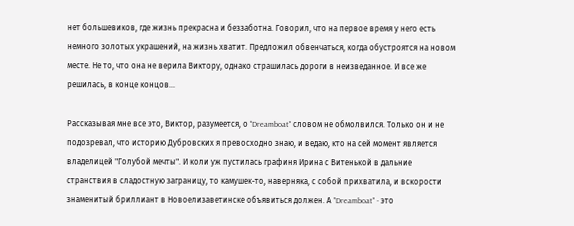нет большевиков, где жизнь прекрасна и беззаботна. Говорил, что на первое время у него есть немного золотых украшений, на жизнь хватит. Предложил обвенчаться, когда обустроятся на новом месте. Не то, что она не верила Виктору, однако страшилась дороги в неизведанное. И все же решилась, в конце концов...

Рассказывая мне все это, Виктор, разумеется, о "Dreamboat" словом не обмолвился. Только он и не подозревал, что историю Дубровских я превосходно знаю, и ведаю, кто на сей момент является владелицей "Голубой мечты". И коли уж пустилась графиня Ирина с Витенькой в дальние странствия в сладостную заграницу, то камушек-то, наверняка, с собой прихватила, и вскорости знаменитый бриллиант в Новоелизаветинске объявиться должен. А "Dreamboat" - это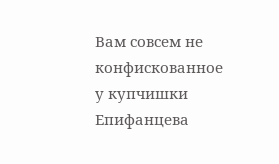Вам совсем не конфискованное у купчишки Епифанцева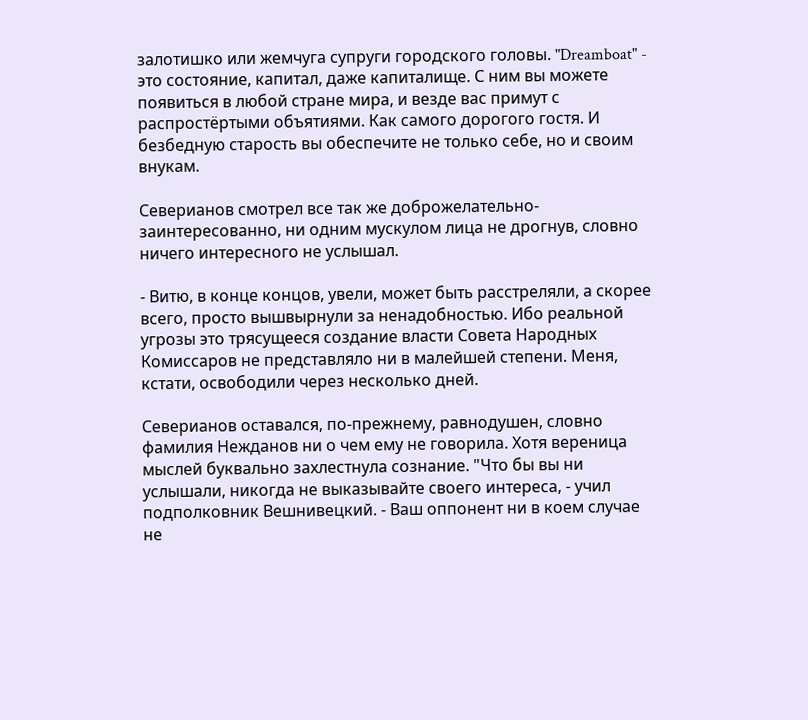залотишко или жемчуга супруги городского головы. "Dreamboat" - это состояние, капитал, даже капиталище. С ним вы можете появиться в любой стране мира, и везде вас примут с распростёртыми объятиями. Как самого дорогого гостя. И безбедную старость вы обеспечите не только себе, но и своим внукам.

Северианов смотрел все так же доброжелательно-заинтересованно, ни одним мускулом лица не дрогнув, словно ничего интересного не услышал.

- Витю, в конце концов, увели, может быть расстреляли, а скорее всего, просто вышвырнули за ненадобностью. Ибо реальной угрозы это трясущееся создание власти Совета Народных Комиссаров не представляло ни в малейшей степени. Меня, кстати, освободили через несколько дней.

Северианов оставался, по-прежнему, равнодушен, словно фамилия Нежданов ни о чем ему не говорила. Хотя вереница мыслей буквально захлестнула сознание. "Что бы вы ни услышали, никогда не выказывайте своего интереса, - учил подполковник Вешнивецкий. - Ваш оппонент ни в коем случае не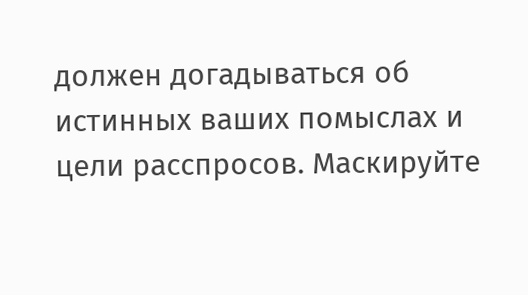должен догадываться об истинных ваших помыслах и цели расспросов. Маскируйте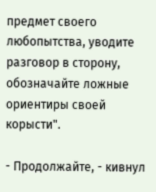предмет своего любопытства, уводите разговор в сторону, обозначайте ложные ориентиры своей корысти".

- Продолжайте, - кивнул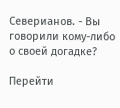Северианов. - Вы говорили кому-либо о своей догадке?

Перейти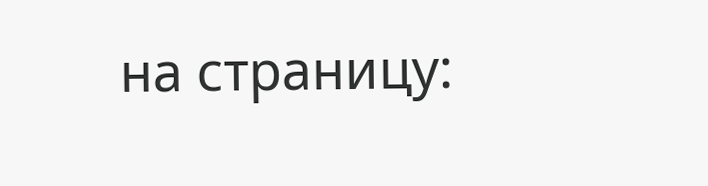на страницу: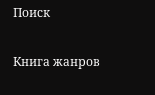Поиск

Книга жанров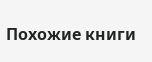Похожие книги